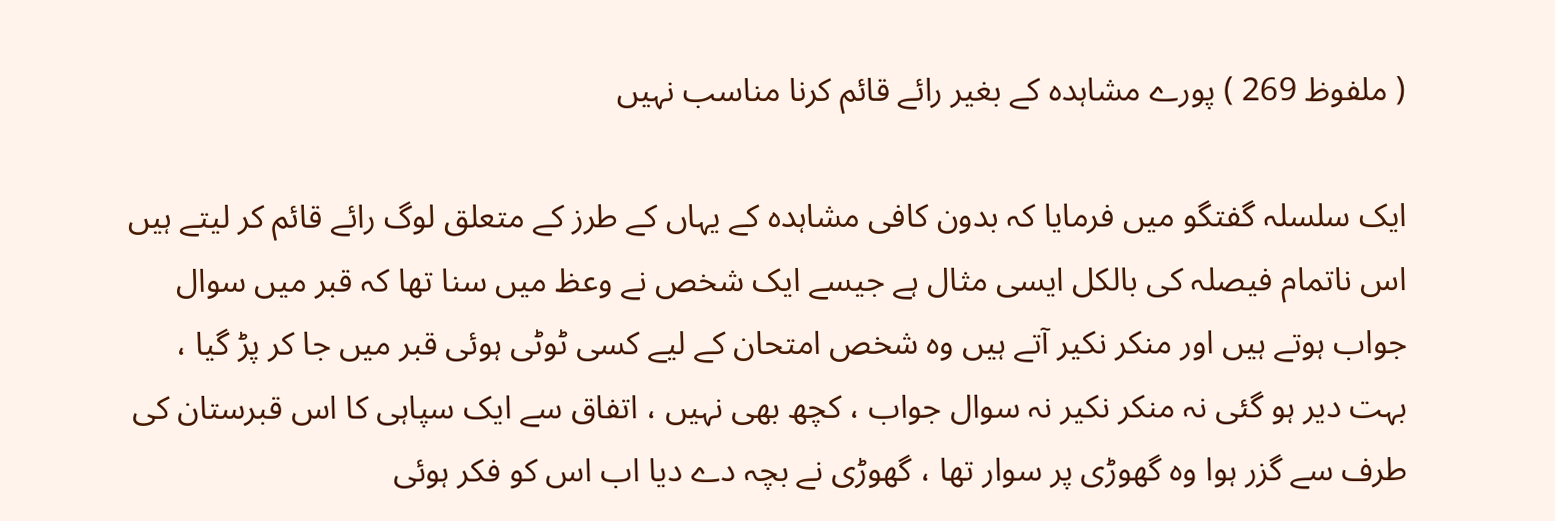( ملفوظ 269 ) پورے مشاہدہ کے بغیر رائے قائم کرنا مناسب نہیں

ایک سلسلہ گفتگو میں فرمایا کہ بدون کافی مشاہدہ کے یہاں کے طرز کے متعلق لوگ رائے قائم کر لیتے ہیں اس ناتمام فیصلہ کی بالکل ایسی مثال ہے جیسے ایک شخص نے وعظ میں سنا تھا کہ قبر میں سوال جواب ہوتے ہیں اور منکر نکیر آتے ہیں وہ شخص امتحان کے لیے کسی ٹوٹی ہوئی قبر میں جا کر پڑ گیا ، بہت دیر ہو گئی نہ منکر نکیر نہ سوال جواب ، کچھ بھی نہیں ، اتفاق سے ایک سپاہی کا اس قبرستان کی طرف سے گزر ہوا وہ گھوڑی پر سوار تھا ، گھوڑی نے بچہ دے دیا اب اس کو فکر ہوئی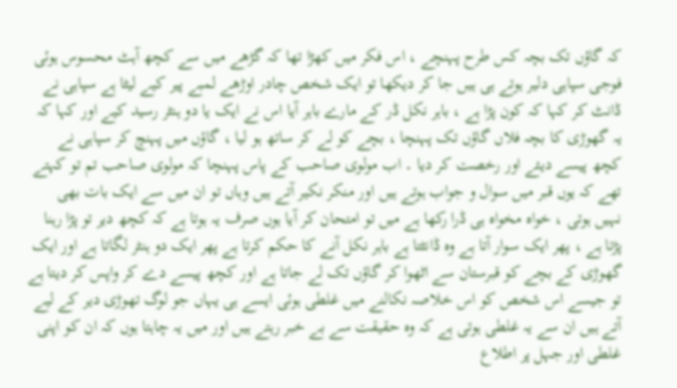کہ گاؤں تک بچہ کس طرح پہنچے ، اس فکر میں کھڑا تھا کہ گڑھے میں سے کچھ آہٹ محسوس ہوئی فوجی سپاہی دلیر ہوتے ہی ہیں جا کر دیکھا تو ایک شخص چادر اوڑھے لمبے پیر کیے لیٹا ہے سپاہی نے ڈانٹ کر کہا کہ کون پڑا ہے ، باہر نکل ڈر کے مارے باہر آیا اس نے ایک یا دو ہنٹر رسید کیے اور کہا کہ یہ گھوڑی کا بچہ فلاں گاؤں تک پہنچا ، بچے کو لے کر ساتھ ہو لیا ، گاؤں میں پہنچ کر سپاہی نے کچھ پیسے دیئے اور رخصت کر دیا ۔ اب مولوی صاحب کے پاس پہنچا کہ مولوی صاحب تم تو کہتے تھے کہ یوں قبر میں سوال و جواب ہوتے ہیں اور منکر نکیر آتے ہیں وہاں تو ان میں سے ایک بات بھی نہیں ہوتی ، خواہ مخواہ ہی ڈرا رکھا ہے میں تو امتحان کر آیا ہوں صرف یہ ہوتا ہے کہ کچھ دیر تو پڑا رہنا پڑتا ہے ، پھر ایک سوار آتا ہے وہ ڈانٹتا ہے باہر نکل آنے کا حکم کرتا ہے پھر ایک دو ہنٹر لگاتا ہے اور ایک گھوڑی کے بچے کو قبرستان سے اٹھوا کر گاؤں تک لے جاتا ہے اور کچھ پیسے دے کر واپس کر دیتا ہے تو جیسے اس شخص کو اس خلاصہ نکالنے میں غلطی ہوئی ایسے ہی یہاں جو لوگ تھوڑی دیر کے لیے آتے ہیں ان سے یہ غلطی ہوتی ہے کہ وہ حقیقت سے بے خبر رہتے ہیں اور میں یہ چاہتا ہوں کہ ان کو اپنی غلطی اور جہل پر اطلاع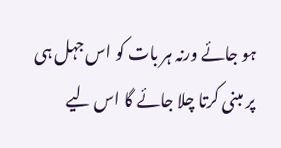ہو جائے ورنہ ہر بات کو اس جہل ہی پر مبنی کرتا چلا جائے گا اس لیے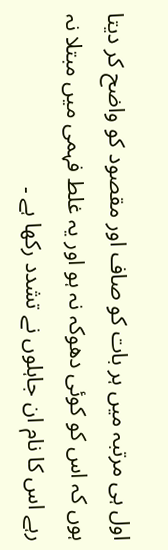اول ہی مرتبہ میں ہر بات کو صاف اور مقصود کو واضح کر دیتا ہوں کہ اس کو کوئی دھوکہ نہ ہو اور یہ غلط فہمی میں مبتلا نہ رہے اس کا نام ان جاہلوں نے تشدد رکھا ہے ۔